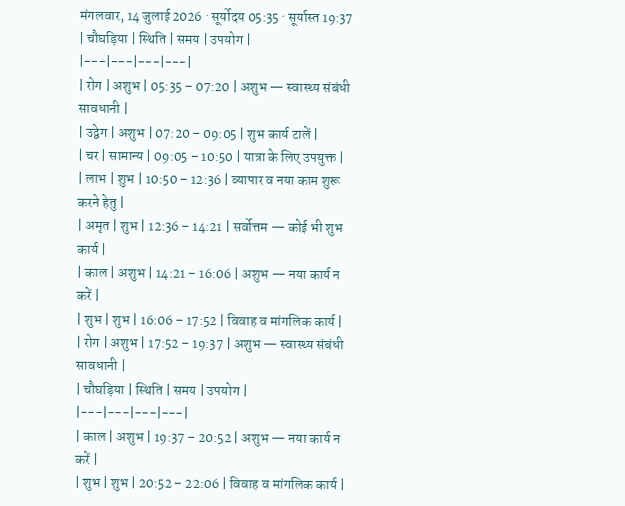मंगलवार, 14 जुलाई 2026 · सूर्योदय 05:35 · सूर्यास्त 19:37
| चौघड़िया | स्थिति | समय | उपयोग |
|---|---|---|---|
| रोग | अशुभ | 05:35 – 07:20 | अशुभ — स्वास्थ्य संबंधी सावधानी |
| उद्वेग | अशुभ | 07:20 – 09:05 | शुभ कार्य टालें |
| चर | सामान्य | 09:05 – 10:50 | यात्रा के लिए उपयुक्त |
| लाभ | शुभ | 10:50 – 12:36 | व्यापार व नया काम शुरू करने हेतु |
| अमृत | शुभ | 12:36 – 14:21 | सर्वोत्तम — कोई भी शुभ कार्य |
| काल | अशुभ | 14:21 – 16:06 | अशुभ — नया कार्य न करें |
| शुभ | शुभ | 16:06 – 17:52 | विवाह व मांगलिक कार्य |
| रोग | अशुभ | 17:52 – 19:37 | अशुभ — स्वास्थ्य संबंधी सावधानी |
| चौघड़िया | स्थिति | समय | उपयोग |
|---|---|---|---|
| काल | अशुभ | 19:37 – 20:52 | अशुभ — नया कार्य न करें |
| शुभ | शुभ | 20:52 – 22:06 | विवाह व मांगलिक कार्य |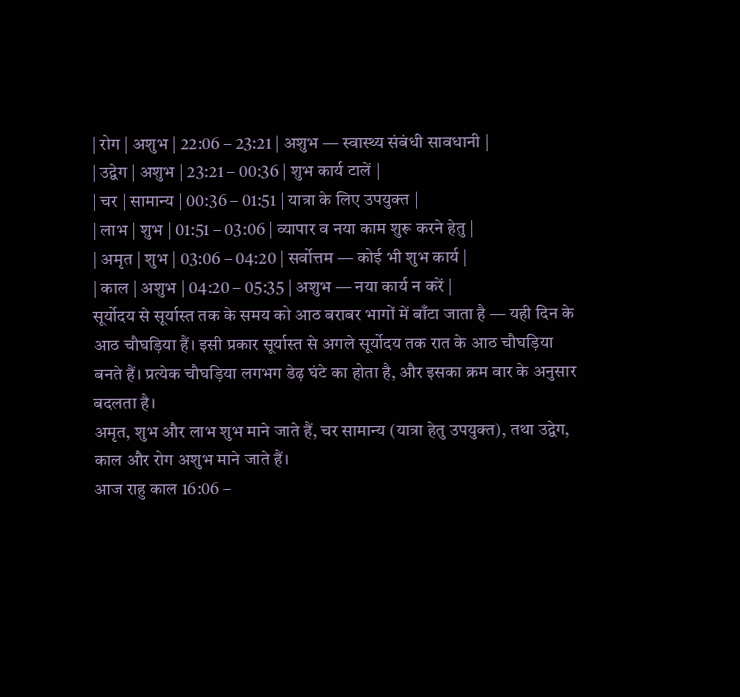| रोग | अशुभ | 22:06 – 23:21 | अशुभ — स्वास्थ्य संबंधी सावधानी |
| उद्वेग | अशुभ | 23:21 – 00:36 | शुभ कार्य टालें |
| चर | सामान्य | 00:36 – 01:51 | यात्रा के लिए उपयुक्त |
| लाभ | शुभ | 01:51 – 03:06 | व्यापार व नया काम शुरू करने हेतु |
| अमृत | शुभ | 03:06 – 04:20 | सर्वोत्तम — कोई भी शुभ कार्य |
| काल | अशुभ | 04:20 – 05:35 | अशुभ — नया कार्य न करें |
सूर्योदय से सूर्यास्त तक के समय को आठ बराबर भागों में बाँटा जाता है — यही दिन के आठ चौघड़िया हैं। इसी प्रकार सूर्यास्त से अगले सूर्योदय तक रात के आठ चौघड़िया बनते हैं। प्रत्येक चौघड़िया लगभग डेढ़ घंटे का होता है, और इसका क्रम वार के अनुसार बदलता है।
अमृत, शुभ और लाभ शुभ माने जाते हैं, चर सामान्य (यात्रा हेतु उपयुक्त), तथा उद्वेग, काल और रोग अशुभ माने जाते हैं।
आज राहु काल 16:06 –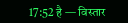17:52 है — विस्तार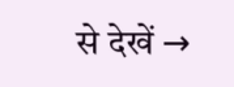से देखें →